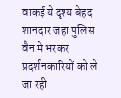वाकई ये दृश्य बेहद शानदार जहा पुलिस वैन मे भरकर प्रदर्शनकारियों को ले जा रही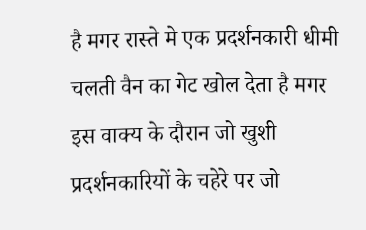है मगर रास्ते मे एक प्रदर्शनकारी धीमी चलती वैन का गेट खोल देता है मगर इस वाक्य के दौरान जो खुशी प्रदर्शनकारियों के चहेरे पर जो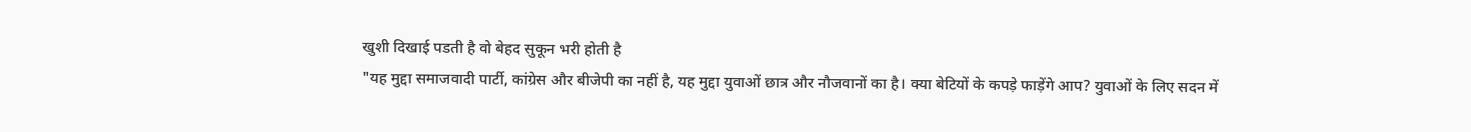खुशी दिखाई पडती है वो बेहद सुकून भरी होती है
"यह मुद्दा समाजवादी पार्टी, कांग्रेस और बीजेपी का नहीं है, यह मुद्दा युवाओं छात्र और नौजवानों का है। क्या बेटियों के कपड़े फाड़ेंगे आप? युवाओं के लिए सदन में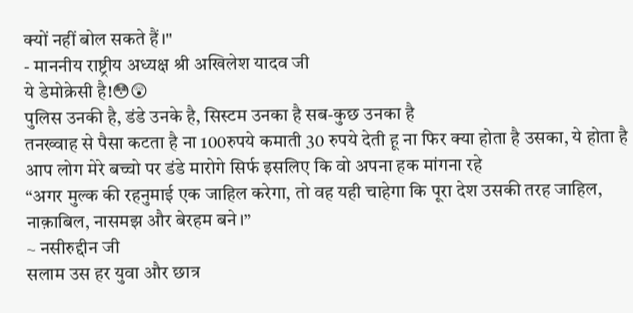क्यों नहीं बोल सकते हैं।"
- माननीय राष्ट्रीय अध्यक्ष श्री अखिलेश यादव जी
ये डेमोक्रेसी है!😳😲
पुलिस उनकी है, डंडे उनके है, सिस्टम उनका है सब-कुछ उनका है
तनख्वाह से पैसा कटता है ना 100रुपये कमाती 30 रुपये देती हू ना फिर क्या होता है उसका, ये होता है आप लोग मेरे बच्चो पर डंडे मारोगे सिर्फ इसलिए कि वो अपना हक मांगना रहे
“अगर मुल्क की रहनुमाई एक जाहिल करेगा, तो वह यही चाहेगा कि पूरा देश उसकी तरह जाहिल, नाक़ाबिल, नासमझ और बेरहम बने।”
~ नसीरुद्दीन जी
सलाम उस हर युवा और छात्र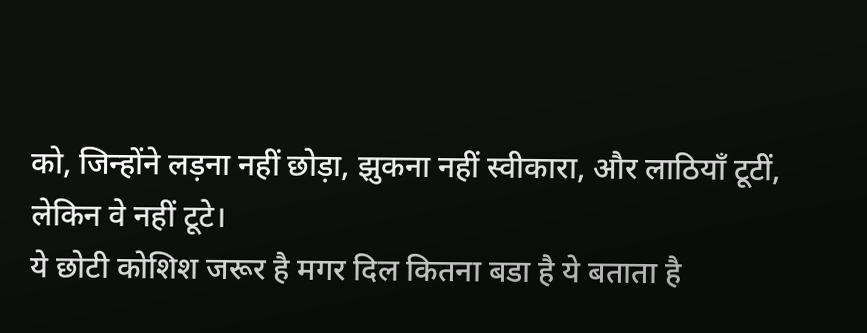को, जिन्होंने लड़ना नहीं छोड़ा, झुकना नहीं स्वीकारा, और लाठियाँ टूटीं, लेकिन वे नहीं टूटे।
ये छोटी कोशिश जरूर है मगर दिल कितना बडा है ये बताता है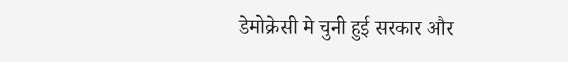डेमोक्रेसी मे चुनी हुई सरकार और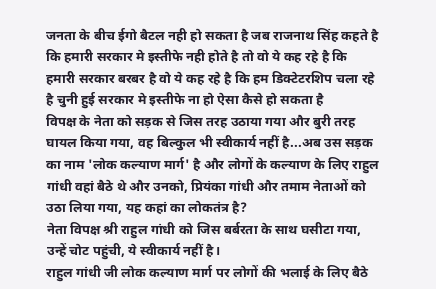जनता के बीच ईगो बैटल नही हो सकता है जब राजनाथ सिंह कहते है कि हमारी सरकार मे इस्तीफे नही होते है तो वो ये कह रहे है कि हमारी सरकार बरबर है वो ये कह रहे है कि हम डिक्टेटरशिप चला रहे है चुनी हुई सरकार मे इस्तीफे ना हो ऐसा कैसे हो सकता है
विपक्ष के नेता को सड़क से जिस तरह उठाया गया और बुरी तरह घायल किया गया, वह बिल्कुल भी स्वीकार्य नहीं है...अब उस सड़क का नाम 'लोक कल्याण मार्ग' है और लोगों के कल्याण के लिए राहुल गांधी वहां बैठे थे और उनको, प्रियंका गांधी और तमाम नेताओं को उठा लिया गया, यह कहां का लोकतंत्र है?
नेता विपक्ष श्री राहुल गांधी को जिस बर्बरता के साथ घसीटा गया, उन्हें चोट पहुंची, ये स्वीकार्य नहीं है।
राहुल गांधी जी लोक कल्याण मार्ग पर लोगों की भलाई के लिए बैठे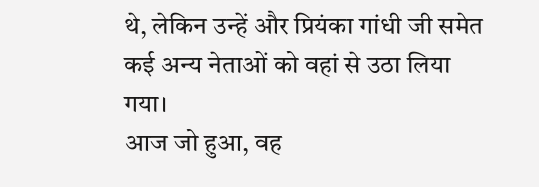थे, लेकिन उन्हें और प्रियंका गांधी जी समेत कई अन्य नेताओं को वहां से उठा लिया गया।
आज जो हुआ, वह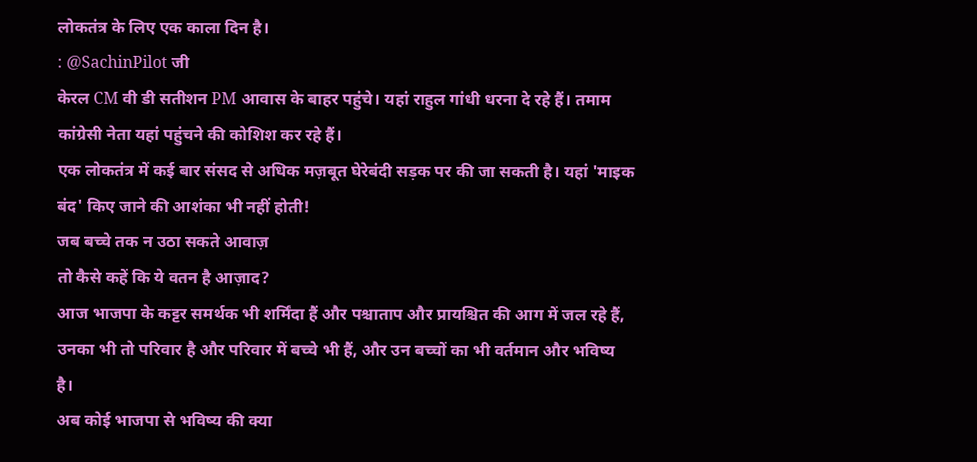लोकतंत्र के लिए एक काला दिन है।
: @SachinPilot जी
केरल CM वी डी सतीशन PM आवास के बाहर पहुंचे। यहां राहुल गांधी धरना दे रहे हैं। तमाम कांग्रेसी नेता यहां पहुंचने की कोशिश कर रहे हैं।
एक लोकतंत्र में कई बार संसद से अधिक मज़बूत घेरेबंदी सड़क पर की जा सकती है। यहां 'माइक बंद' किए जाने की आशंका भी नहीं होती!
जब बच्चे तक न उठा सकते आवाज़
तो कैसे कहें कि ये वतन है आज़ाद?
आज भाजपा के कट्टर समर्थक भी शर्मिंदा हैं और पश्चाताप और प्रायश्चित की आग में जल रहे हैं, उनका भी तो परिवार है और परिवार में बच्चे भी हैं, और उन बच्चों का भी वर्तमान और भविष्य है।
अब कोई भाजपा से भविष्य की क्या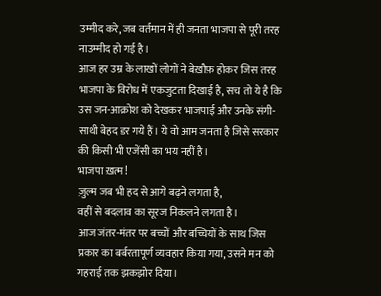उम्मीद करे, जब वर्तमान में ही जनता भाजपा से पूरी तरह नाउम्मीद हो गई है।
आज हर उम्र के लाखों लोगों ने बेख़ौफ़ होकर जिस तरह भाजपा के विरोध में एकजुटता दिखाई है, सच तो ये है कि उस जन-आक्रोश को देखकर भाजपाई और उनके संगी-साथी बेहद डर गये हैं। ये वो आम जनता है जिसे सरकार की किसी भी एजेंसी का भय नहीं है।
भाजपा ख़त्म!
ज़ुल्म जब भी हद से आगे बढ़ने लगता है,
वहीं से बदलाव का सूरज निकलने लगता है।
आज जंतर-मंतर पर बच्चों और बच्चियों के साथ जिस प्रकार का बर्बरतापूर्ण व्यवहार किया गया, उसने मन को गहराई तक झकझोर दिया।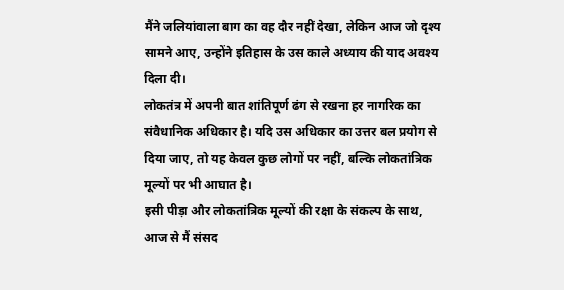मैंने जलियांवाला बाग का वह दौर नहीं देखा, लेकिन आज जो दृश्य सामने आए, उन्होंने इतिहास के उस काले अध्याय की याद अवश्य दिला दी।
लोकतंत्र में अपनी बात शांतिपूर्ण ढंग से रखना हर नागरिक का संवैधानिक अधिकार है। यदि उस अधिकार का उत्तर बल प्रयोग से दिया जाए, तो यह केवल कुछ लोगों पर नहीं, बल्कि लोकतांत्रिक मूल्यों पर भी आघात है।
इसी पीड़ा और लोकतांत्रिक मूल्यों की रक्षा के संकल्प के साथ, आज से मैं संसद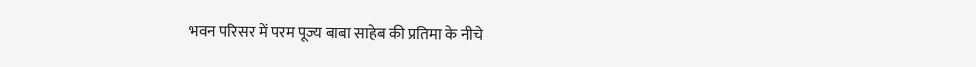भवन परिसर में परम पूज्य बाबा साहेब की प्रतिमा के नीचे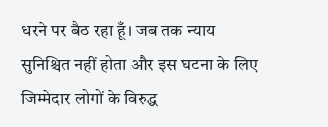धरने पर बैठ रहा हूँ। जब तक न्याय सुनिश्चित नहीं होता और इस घटना के लिए जिम्मेदार लोगों के विरुद्ध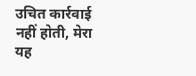उचित कार्रवाई नहीं होती, मेरा यह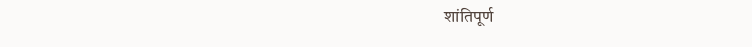शांतिपूर्ण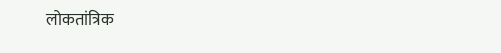लोकतांत्रिक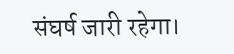संघर्ष जारी रहेगा।